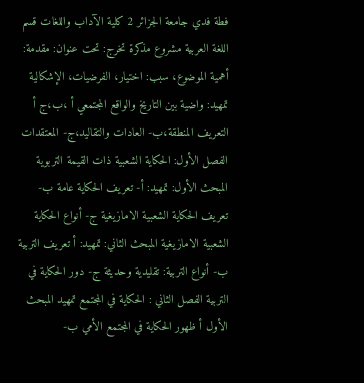فطة فدي جامعة الجزائر 2 كلية الآداب واللغات قسم اللغة العربية مشروع مذكرة تخرج: تحت عنوان: مقدمة: أهمية الموضوع، سبب: اختيار، الفرضيات، الإشكالية تمهيد: واضية بين التاريخ والواقع المجتمعي أ ،ب،ج أ التعريف المنطقة،ب- العادات والتقاليد،ج- المعتقدات الفصل الأول: الحكاية الشعبية ذات القيمة التربوية المبحث الأول: تمهيد: أ- تعريف الحكاية عامة ب- تعريف الحكاية الشعبية الامازيغية ج- أنواع الحكاية الشعبية الامازيغية المبحث الثاني: تمهيد: أ تعريف التربية ب- أنواع التربية: تقليدية وحديثة ج- دور الحكاية في التربية الفصل الثاني : الحكاية في المجتمع تمهيد المبحث الأول أ ظهور الحكاية في المجتمع الأمي ب-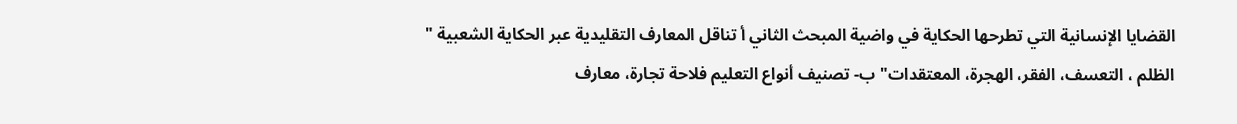القضايا الإنسانية التي تطرحها الحكاية في واضية المبحث الثاني أ تناقل المعارف التقليدية عبر الحكاية الشعبية " الظلم ، التعسف، الفقر، الهجرة، المعتقدات" ب- تصنيف أنواع التعليم فلاحة تجارة، معارف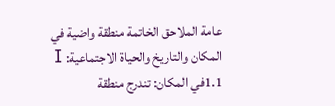عامة الملاحق الخاتمة منطقة واضية في المكان والتاريخ والحياة الاجتماعية: I 1.1في المكان: تندرج منطقة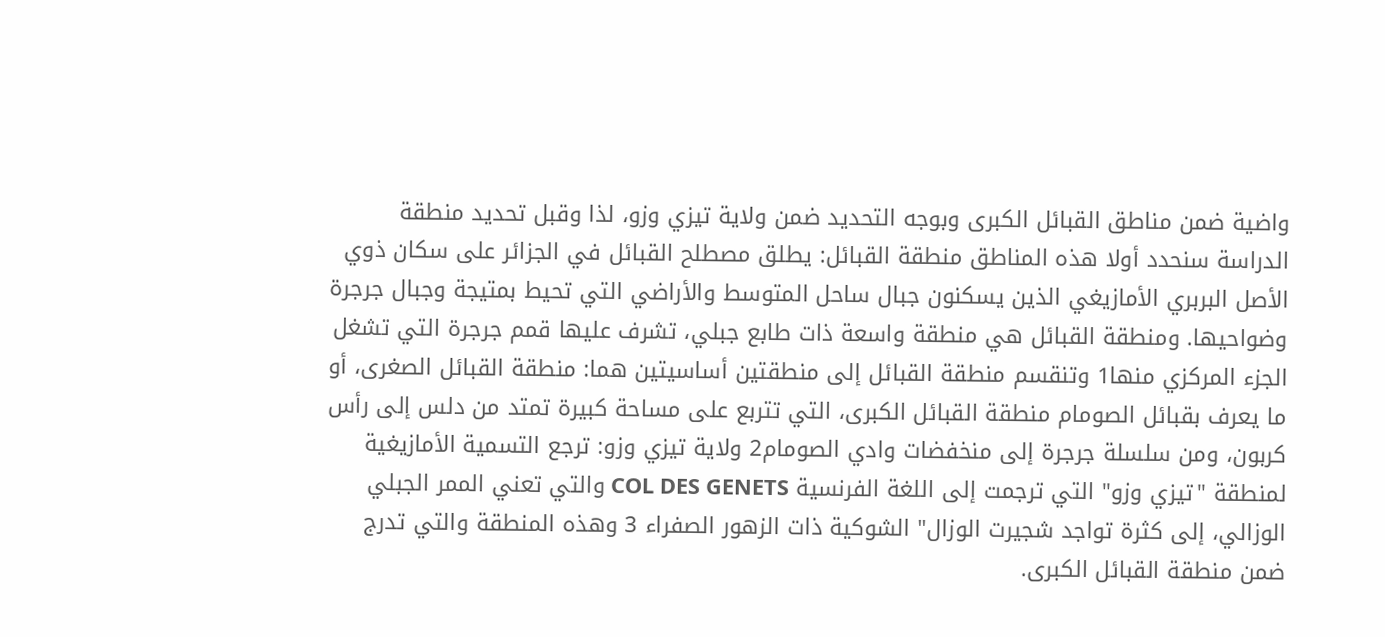واضية ضمن مناطق القبائل الكبرى وبوجه التحديد ضمن ولاية تيزي وزو، لذا وقبل تحديد منطقة الدراسة سنحدد أولا هذه المناطق منطقة القبائل: يطلق مصطلح القبائل في الجزائر على سكان ذوي الأصل البربري الأمازيغي الذين يسكنون جبال ساحل المتوسط والأراضي التي تحيط بمتيجة وجبال جرجرة وضواحيها. ومنطقة القبائل هي منطقة واسعة ذات طابع جبلي، تشرف عليها قمم جرجرة التي تشغل الجزء المركزي منها1 وتنقسم منطقة القبائل إلى منطقتين أساسيتين هما: منطقة القبائل الصغرى، أو ما يعرف بقبائل الصومام منطقة القبائل الكبرى، التي تتربع على مساحة كبيرة تمتد من دلس إلى رأس كربون، ومن سلسلة جرجرة إلى منخفضات وادي الصومام2 ولاية تيزي وزو: ترجع التسمية الأمازيغية لمنطقة "تيزي وزو" التي ترجمت إلى اللغة الفرنسية COL DES GENETS والتي تعني الممر الجبلي الوزالي، إلى كثرة تواجد شجيرت الوزال" الشوكية ذات الزهور الصفراء 3 وهذه المنطقة والتي تدرج ضمن منطقة القبائل الكبرى.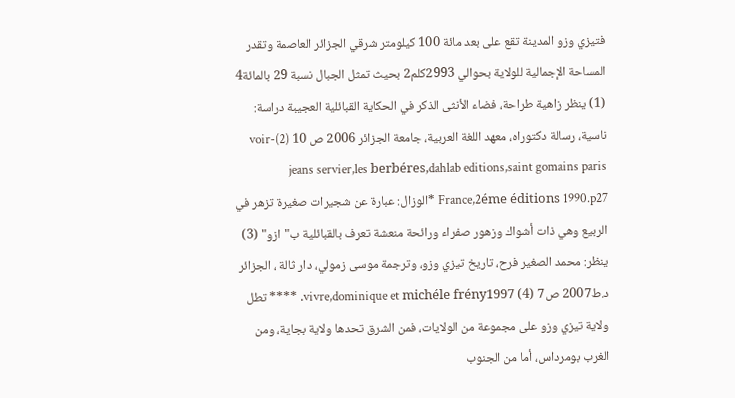فتيزي وزو المدينة تقع على بعد مائة 100 كيلومتر شرقي الجزائر العاصمة وتقدر المساحة الإجمالية للولاية بحوالي 2993كلم2 بحيث تمثل الجبال نسبة 29 بالمائة4 (1) ينظر زاهية طراحة، فضاء الأنثى الذكر في الحكاية القبائلية العجيبة دراسة: ناسية، رسالة دكتوراه، معهد اللغة العربية، جامعة الجزائر 2006 ص 10 (2)-voir jeans servier,les berbéres,dahlab editions,saint gomains paris France,2éme éditions 1990.p27 *الوزال: عبارة عن شجيرات صغيرة تزهر في الربيع وهي ذات أشواك وزهور صفراء ورائحة منعشة تعرف بالقبائلية ب"ازو" (3) ينظر: محمد الصغير فرح، تاريخ تيزي وزو، وترجمة موسى زمولي، دار ثالة ، الجزائر د.ط2007 ص7 (4) vivre,dominique et michéle frény1997. **** تطل ولاية تيزي وزو على مجموعة من الولايات، فمن الشرق تحدها ولاية بجاية، ومن الغرب بومرداس، أما من الجنوب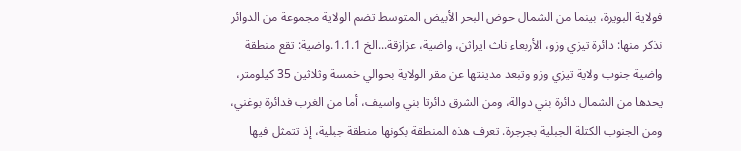فولاية البويرة، بينما من الشمال حوض البحر الأبيض المتوسط تضم الولاية مجموعة من الدوائر نذكر منها: دائرة تيزي وزو، الأربعاء ناث ايراثن، واضية، عزازقة...الخ 1.1.1.واضية: تقع منطقة واضية جنوب ولاية تيزي وزو وتبعد مدينتها عن مقر الولاية بحوالي خمسة وثلاثين 35 كيلومتر، يحدها من الشمال دائرة بني دوالة، ومن الشرق دائرتا بني واسيف، أما من الغرب فدائرة بوغني، ومن الجنوب الكتلة الجبلية بجرجرة. تعرف هذه المنطقة بكونها منطقة جبلية، إذ تتمثل فيها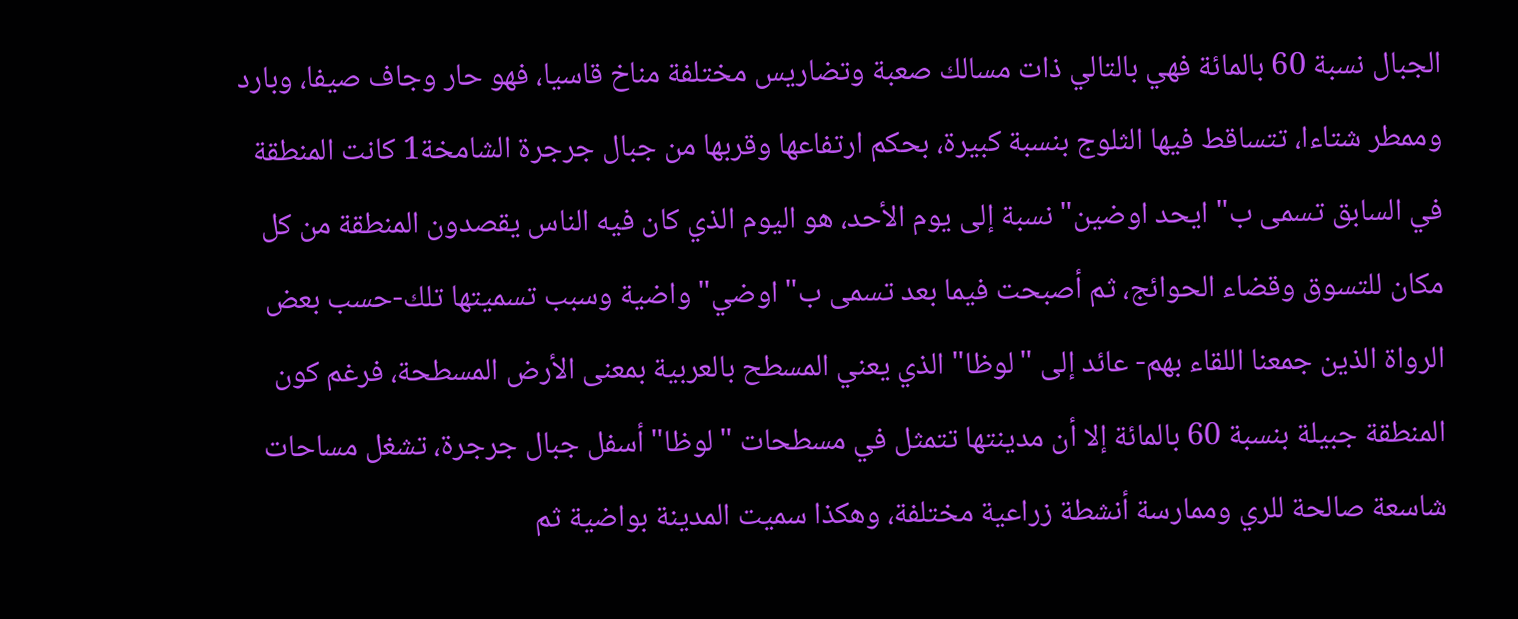الجبال نسبة 60 بالمائة فهي بالتالي ذات مسالك صعبة وتضاريس مختلفة مناخ قاسيا، فهو حار وجاف صيفا، وبارد وممطر شتاءا، تتساقط فيها الثلوج بنسبة كبيرة، بحكم ارتفاعها وقربها من جبال جرجرة الشامخة1 كانت المنطقة في السابق تسمى ب" ايحد اوضين" نسبة إلى يوم الأحد، هو اليوم الذي كان فيه الناس يقصدون المنطقة من كل مكان للتسوق وقضاء الحوائج، ثم أصبحت فيما بعد تسمى ب" اوضي" واضية وسبب تسميتها تلك-حسب بعض الرواة الذين جمعنا اللقاء بهم- عائد إلى "لوظا" الذي يعني المسطح بالعربية بمعنى الأرض المسطحة، فرغم كون المنطقة جبيلة بنسبة 60 بالمائة إلا أن مدينتها تتمثل في مسطحات "لوظا" أسفل جبال جرجرة، تشغل مساحات شاسعة صالحة للري وممارسة أنشطة زراعية مختلفة، وهكذا سميت المدينة بواضية ثم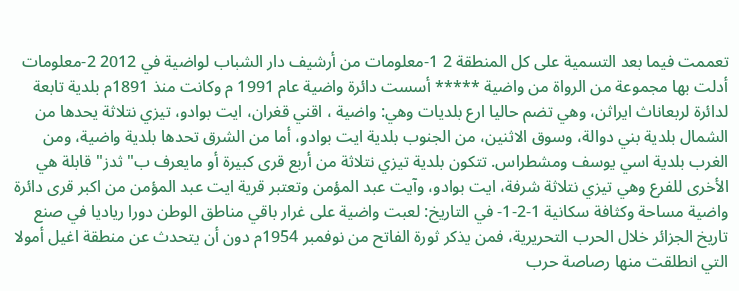تعممت فيما بعد التسمية على كل المنطقة 2 1-معلومات من أرشيف دار الشباب لواضية في 2012 2-معلومات أدلت بها مجموعة من الرواة من واضية ***** أسست دائرة واضية عام 1991 م وكانت منذ 1891م بلدية تابعة لدائرة لربعاناث ايراثن، وهي تضم حاليا ارع بلديات وهي: واضية ، اقني قغران، ايت بوادو، تيزي نتلاثة يحدها من الشمال بلدية بني دوالة، وسوق الاثنين، من الجنوب بلدية ايت بوادو، أما من الشرق تحدها بلدية واضية، ومن الغرب بلدية اسي يوسف ومشطراس. تتكون بلدية تيزي نتلاثة من أربع قرى كبيرة أو مايعرف ب" ثدز" قابلة هي الأخرى للفرع وهي تيزي نتلاثة شرفة، ايت بوادو، وآيت عبد المؤمن وتعتبر قرية ايت عبد المؤمن من اكبر قرى دائرة واضية مساحة وكثافة سكانية 1-2-1- في التاريخ: لعبت واضية على غرار باقي مناطق الوطن دورا رياديا في صنع تاريخ الجزائر خلال الحرب التحريرية، فمن يذكر ثورة الفاتح من نوفمبر 1954م دون أن يتحدث عن منطقة اغيل أمولا التي انطلقت منها رصاصة حرب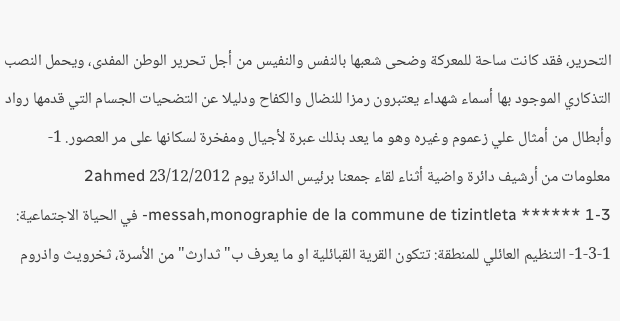التحرير، فقد كانت ساحة للمعركة وضحى شعبها بالنفس والنفيس من أجل تحرير الوطن المفدى، ويحمل النصب التذكاري الموجود بها أسماء شهداء يعتبرون رمزا للنضال والكفاح ودليلا عن التضحيات الجسام التي قدمها رواد وأبطال من أمثال علي زعموم وغيره وهو ما يعد بذلك عبرة لأجيال ومفخرة لسكانها على مر العصور. 1-معلومات من أرشيف دائرة واضية أثناء لقاء جمعنا برئيس الدائرة يوم 23/12/2012 2ahmed messah,monographie de la commune de tizintleta ****** 1-3- في الحياة الاجتماعية: 1-3-1- التنظيم العائلي للمنطقة: تتكون القرية القبائلية او ما يعرف ب" ثدارث" من الأسرة، ثخرويث واذروم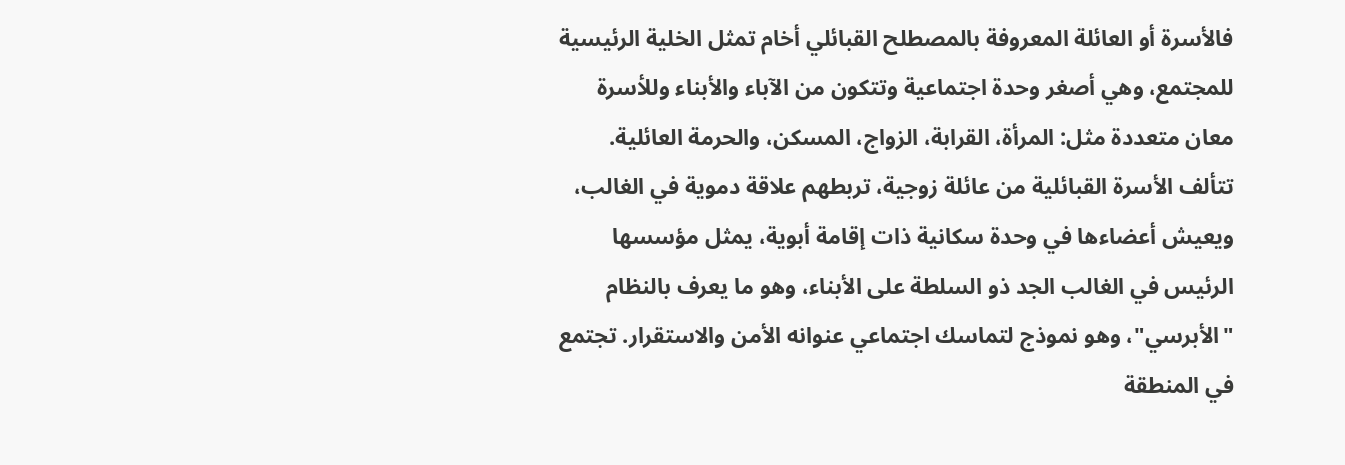فالأسرة أو العائلة المعروفة بالمصطلح القبائلي أخام تمثل الخلية الرئيسية للمجتمع، وهي أصغر وحدة اجتماعية وتتكون من الآباء والأبناء وللأسرة معان متعددة مثل: المرأة، القرابة، الزواج، المسكن، والحرمة العائلية. تتألف الأسرة القبائلية من عائلة زوجية، تربطهم علاقة دموية في الغالب، ويعيش أعضاءها في وحدة سكانية ذات إقامة أبوية، يمثل مؤسسها الرئيس في الغالب الجد ذو السلطة على الأبناء، وهو ما يعرف بالنظام "الأبرسي"، وهو نموذج لتماسك اجتماعي عنوانه الأمن والاستقرار. تجتمع في المنطقة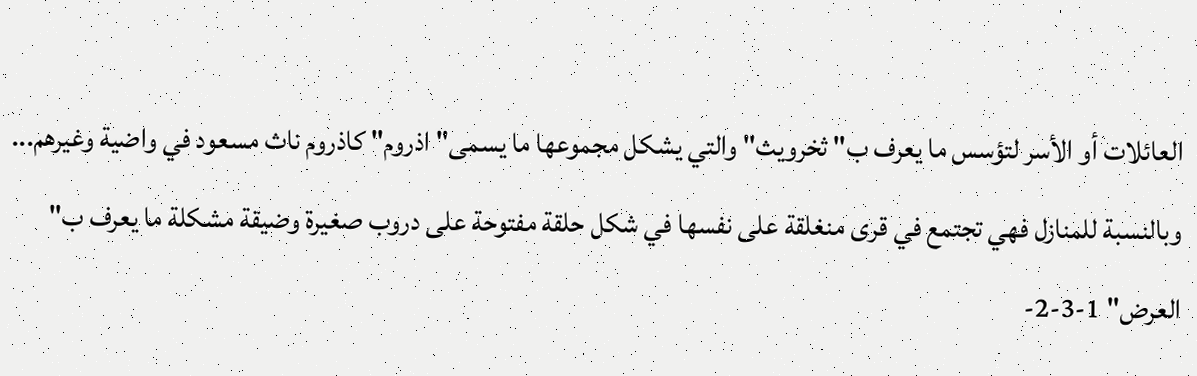العائلات أو الأسر لتؤسس ما يعرف ب" ثخرويث" والتي يشكل مجموعها ما يسمى" اذروم" كاذروم ناث مسعود في واضية وغيرهم... وبالنسبة للمنازل فهي تجتمع في قرى منغلقة على نفسها في شكل حلقة مفتوحة على دروب صغيرة وضيقة مشكلة ما يعرف ب" العرض" 1-3-2-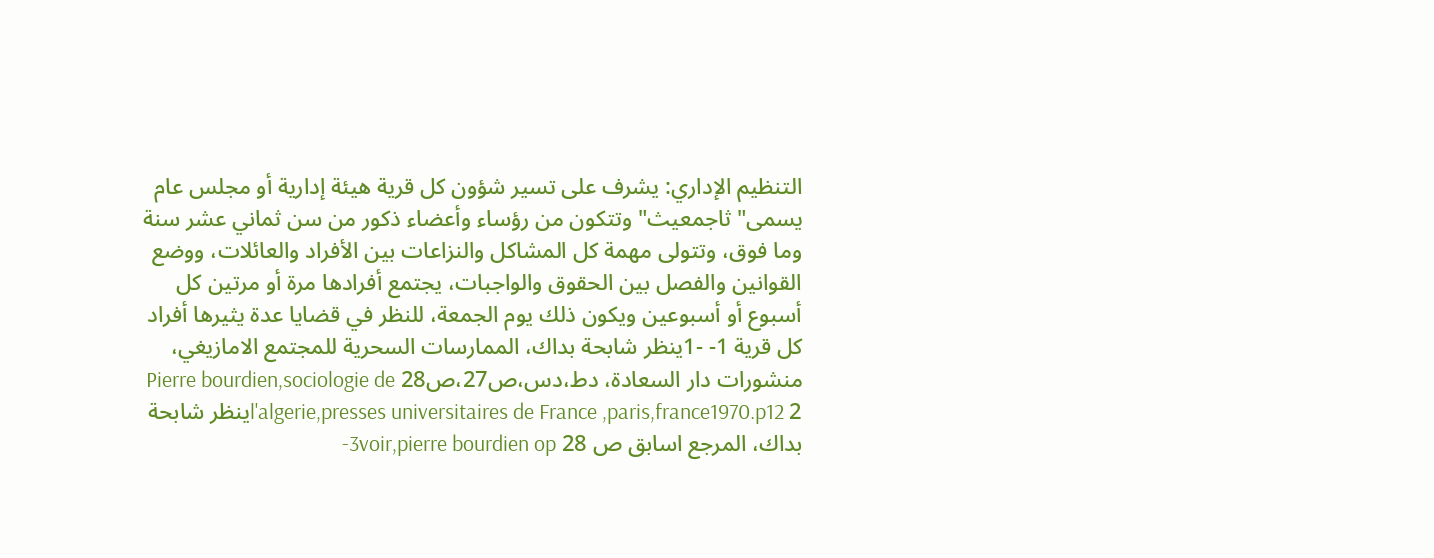التنظيم الإداري: يشرف على تسير شؤون كل قرية هيئة إدارية أو مجلس عام يسمى" ثاجمعيث" وتتكون من رؤساء وأعضاء ذكور من سن ثماني عشر سنة وما فوق، وتتولى مهمة كل المشاكل والنزاعات بين الأفراد والعائلات، ووضع القوانين والفصل بين الحقوق والواجبات، يجتمع أفرادها مرة أو مرتين كل أسبوع أو أسبوعين ويكون ذلك يوم الجمعة، للنظر في قضايا عدة يثيرها أفراد كل قرية 1- -1ينظر شابحة بداك، الممارسات السحرية للمجتمع الامازيغي، منشورات دار السعادة، دط،دس،ص27،ص28 Pierre bourdien,sociologie de l'algerie,presses universitaires de France ,paris,france1970.p12 2ينظر شابحة بداك، المرجع اسابق ص 28 3voir,pierre bourdien op-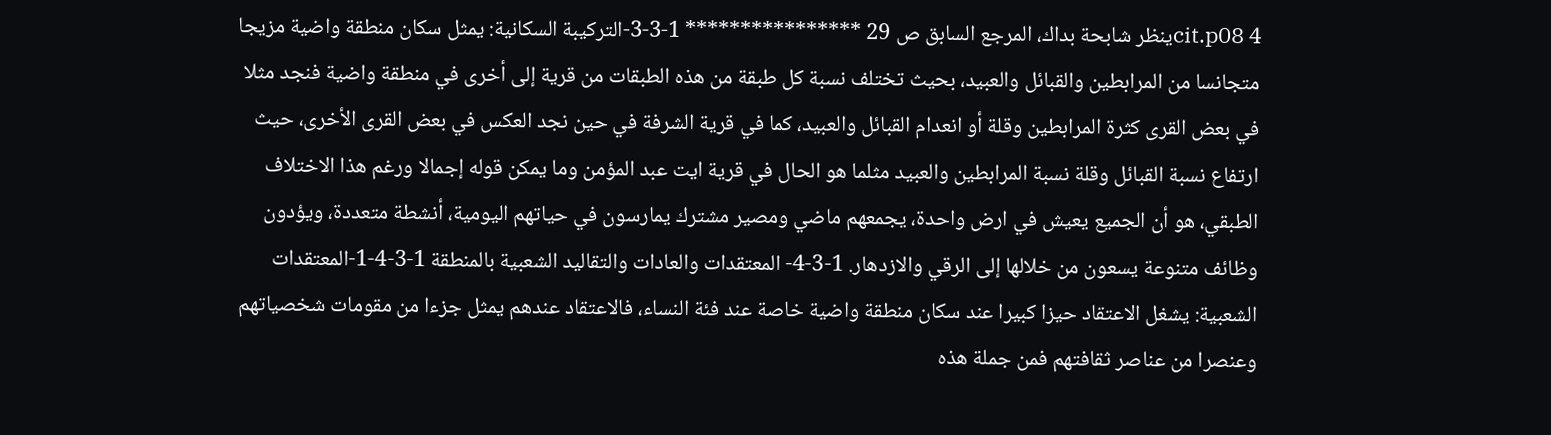cit.p08 4ينظر شابحة بداك، المرجع السابق ص 29 **************** 1-3-3-التركيبة السكانية: يمثل سكان منطقة واضية مزيجا متجانسا من المرابطين والقبائل والعبيد، بحيث تختلف نسبة كل طبقة من هذه الطبقات من قرية إلى أخرى في منطقة واضية فنجد مثلا في بعض القرى كثرة المرابطين وقلة أو انعدام القبائل والعبيد، كما في قرية الشرفة في حين نجد العكس في بعض القرى الأخرى، حيث ارتفاع نسبة القبائل وقلة نسبة المرابطين والعبيد مثلما هو الحال في قرية ايت عبد المؤمن وما يمكن قوله إجمالا ورغم هذا الاختلاف الطبقي، هو أن الجميع يعيش في ارض واحدة، يجمعهم ماضي ومصير مشترك يمارسون في حياتهم اليومية، أنشطة متعددة، ويؤدون وظائف متنوعة يسعون من خلالها إلى الرقي والازدهار. 1-3-4- المعتقدات والعادات والتقاليد الشعبية بالمنطقة 1-3-4-1-المعتقدات الشعبية: يشغل الاعتقاد حيزا كبيرا عند سكان منطقة واضية خاصة عند فئة النساء، فالاعتقاد عندهم يمثل جزءا من مقومات شخصياتهم وعنصرا من عناصر ثقافتهم فمن جملة هذه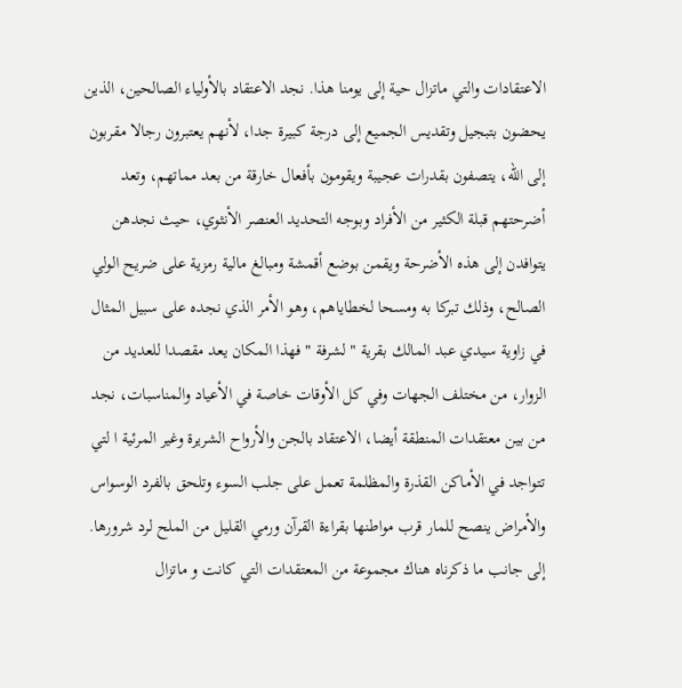الاعتقادات والتي ماتزال حية إلى يومنا هذا. نجد الاعتقاد بالأولياء الصالحين، الذين يحضون بتبجيل وتقديس الجميع إلى درجة كبيرة جدا، لأنهم يعتبرون رجالا مقربون إلى الله، يتصفون بقدرات عجيبة ويقومون بأفعال خارقة من بعد مماتهم، وتعد أضرحتهم قبلة الكثير من الأفراد وبوجه التحديد العنصر الأنثوي، حيث نجدهن يتوافدن إلى هذه الأضرحة ويقمن بوضع أقمشة ومبالغ مالية رمزية على ضريح الولي الصالح، وذلك تبركا به ومسحا لخطاياهم، وهو الأمر الذي نجده على سبيل المثال في زاوية سيدي عبد المالك بقرية " لشرفة " فهذا المكان يعد مقصدا للعديد من الزوار، من مختلف الجهات وفي كل الأوقات خاصة في الأعياد والمناسبات، نجد من بين معتقدات المنطقة أيضا، الاعتقاد بالجن والأرواح الشريرة وغير المرئية ا لتي تتواجد في الأماكن القذرة والمظلمة تعمل على جلب السوء وتلحق بالفرد الوسواس والأمراض ينصح للمار قرب مواطنها بقراءة القرآن ورمي القليل من الملح لرد شرورها. إلى جانب ما ذكرناه هناك مجموعة من المعتقدات التي كانت و ماتزال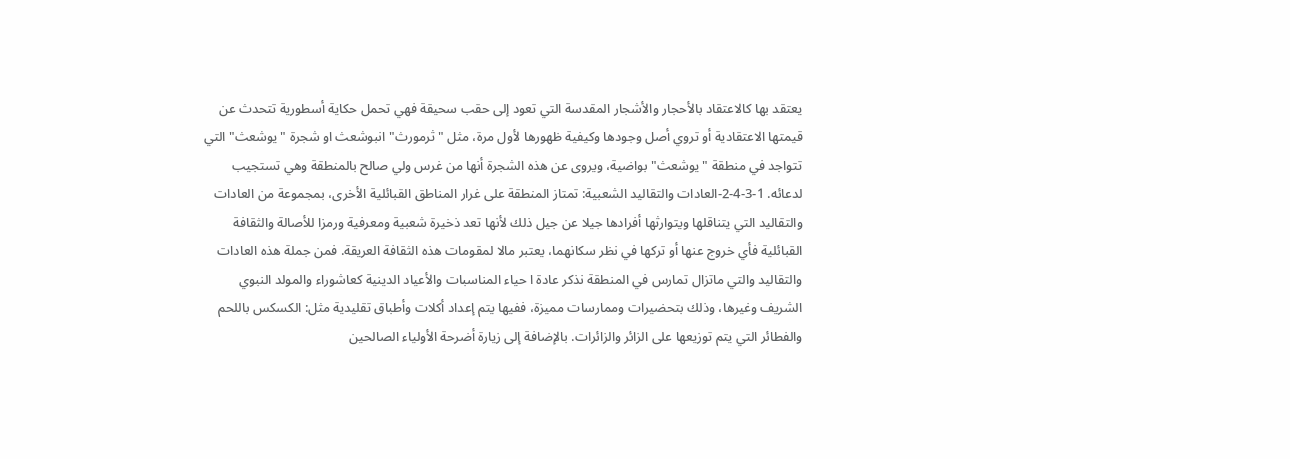يعتقد بها كالاعتقاد بالأحجار والأشجار المقدسة التي تعود إلى حقب سحيقة فهي تحمل حكاية أسطورية تتحدث عن قيمتها الاعتقادية أو تروي أصل وجودها وكيفية ظهورها لأول مرة، مثل "ثرمورث" انبوشعث او شجرة "يوشعث" التي تتواجد في منطقة "يوشعث" بواضية، ويروى عن هذه الشجرة أنها من غرس ولي صالح بالمنطقة وهي تستجيب لدعائه. 1-3-4-2-العادات والتقاليد الشعبية: تمتاز المنطقة على غرار المناطق القبائلية الأخرى، بمجموعة من العادات والتقاليد التي يتناقلها ويتوارثها أفرادها جيلا عن جيل ذلك لأنها تعد ذخيرة شعبية ومعرفية ورمزا للأصالة والثقافة القبائلية فأي خروج عنها أو تركها في نظر سكانهما، يعتبر مالا لمقومات هذه الثقافة العريقة. فمن جملة هذه العادات والتقاليد والتي ماتزال تمارس في المنطقة نذكر عادة ا حياء المناسبات والأعياد الدينية كعاشوراء والمولد النبوي الشريف وغيرها، وذلك بتحضيرات وممارسات مميزة، ففيها يتم إعداد أكلات وأطباق تقليدية مثل: الكسكس باللحم والفطائر التي يتم توزيعها على الزائر والزائرات. بالإضافة إلى زيارة أضرحة الأولياء الصالحين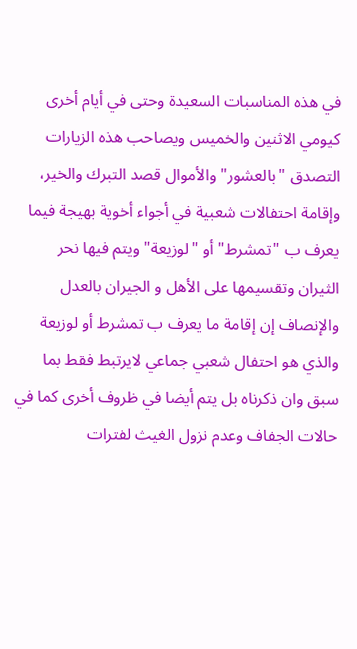في هذه المناسبات السعيدة وحتى في أيام أخرى كيومي الاثنين والخميس ويصاحب هذه الزيارات التصدق "بالعشور" والأموال قصد التبرك والخير، وإقامة احتفالات شعبية في أجواء أخوية بهيجة فيما يعرف ب "تمشرط" أو "لوزيعة" ويتم فيها نحر الثيران وتقسيمها على الأهل و الجيران بالعدل والإنصاف إن إقامة ما يعرف ب تمشرط أو لوزيعة والذي هو احتفال شعبي جماعي لايرتبط فقط بما سبق وان ذكرناه بل يتم أيضا في ظروف أخرى كما في حالات الجفاف وعدم نزول الغيث لفترات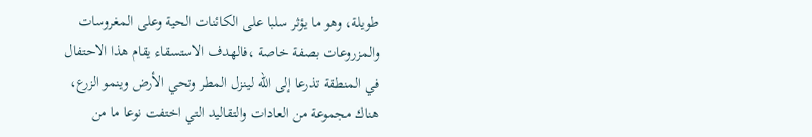طويلة، وهو ما يؤثر سلبا على الكائنات الحية وعلى المغروسات والمزروعات بصفة خاصة ،فالهدف الاستسقاء يقام هذا الاحتفال في المنطقة تذرعا إلى الله لينزل المطر وتحي الأرض وينمو الزرع، هناك مجموعة من العادات والتقاليد التي اختفت نوعا ما من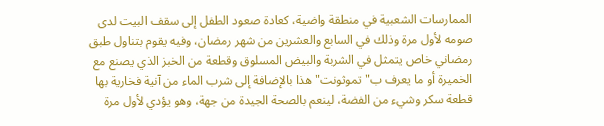الممارسات الشعبية في منطقة واضية، كعادة صعود الطفل إلى سقف البيت لدى صومه لأول مرة وذلك في السابع والعشرين من شهر رمضان، وفيه يقوم بتناول طبق رمضاني خاص يتمثل في الشربة والبيض المسلوق وقطعة من الخبز الذي يصنع مع الخميرة أو ما يعرف ب"تموثونت" هذا بالإضافة إلى شرب الماء من آنية فخارية بها قطعة سكر وشيء من الفضة، لينعم بالصحة الجيدة من جهة، وهو يؤدي لأول مرة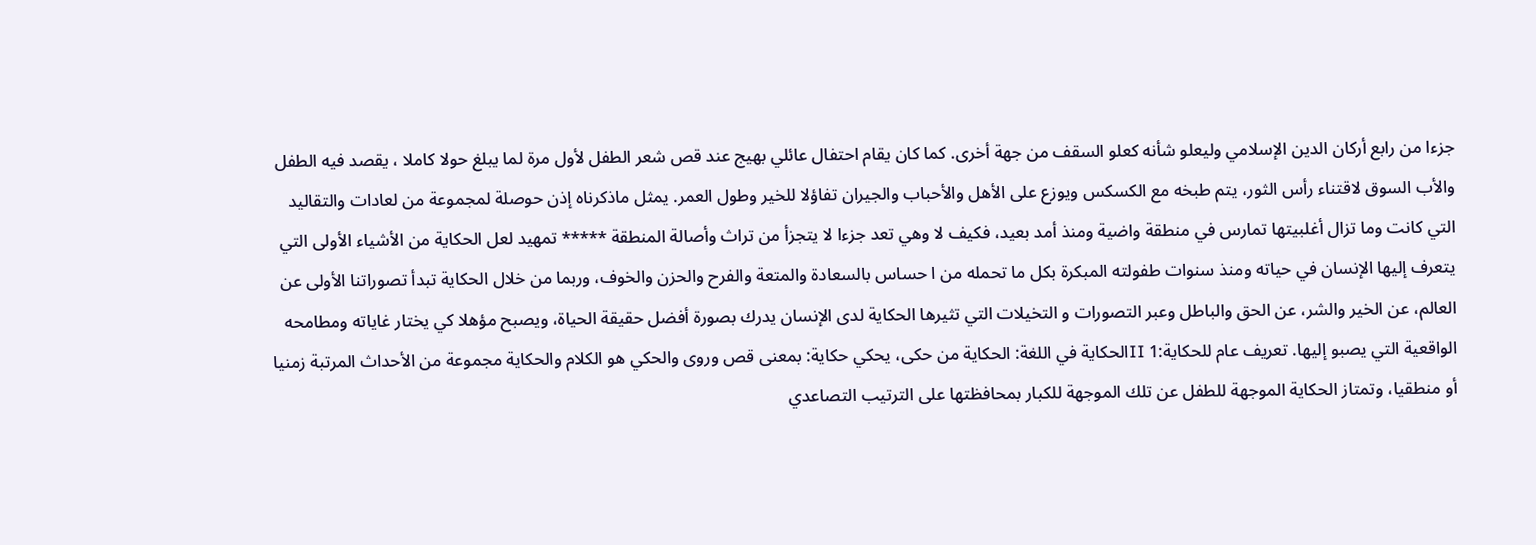جزءا من رابع أركان الدين الإسلامي وليعلو شأنه كعلو السقف من جهة أخرى. كما كان يقام احتفال عائلي بهيج عند قص شعر الطفل لأول مرة لما يبلغ حولا كاملا ، يقصد فيه الطفل والأب السوق لاقتناء رأس الثور، يتم طبخه مع الكسكس ويوزع على الأهل والأحباب والجيران تفاؤلا للخير وطول العمر. يمثل ماذكرناه إذن حوصلة لمجموعة من لعادات والتقاليد التي كانت وما تزال أغلبيتها تمارس في منطقة واضية ومنذ أمد بعيد، فكيف لا وهي تعد جزءا لا يتجزأ من تراث وأصالة المنطقة ***** تمهيد لعل الحكاية من الأشياء الأولى التي يتعرف إليها الإنسان في حياته ومنذ سنوات طفولته المبكرة بكل ما تحمله من ا حساس بالسعادة والمتعة والفرح والحزن والخوف، وربما من خلال الحكاية تبدأ تصوراتنا الأولى عن العالم، عن الخير والشر، عن الحق والباطل وعبر التصورات و التخيلات التي تثيرها الحكاية لدى الإنسان يدرك بصورة أفضل حقيقة الحياة، ويصبح مؤهلا كي يختار غاياته ومطامحه الواقعية التي يصبو إليها. تعريف عام للحكاية:II 1الحكاية في اللغة: الحكاية من حكى، يحكي حكاية: بمعنى قص وروى والحكي هو الكلام والحكاية مجموعة من الأحداث المرتبة زمنيا أو منطقيا، وتمتاز الحكاية الموجهة للطفل عن تلك الموجهة للكبار بمحافظتها على الترتيب التصاعدي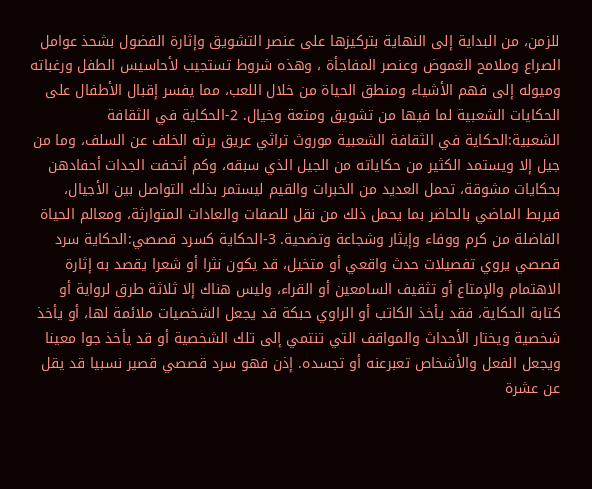للزمن، من البداية إلى النهاية بتركيزها على عنصر التشويق وإثارة الفضول بشحذ عوامل الصراع وملامح الغموض وعنصر المفاجأة ، وهذه شروط تستجيب لأحاسيس الطفل ورغباته وميوله إلى فهم الأشياء ومنطق الحياة من خلال اللعب، مما يفسر إقبال الأطفال على الحكايات الشعبية لما فيها من تشويق ومتعة وخيال. 2-الحكاية في الثقافة الشعبية:الحكاية في الثقافة الشعبية موروث تراثي عريق يرثه الخلف عن السلف، وما من جيل إلا ويستمد الكثير من حكاياته من الجيل الذي سبقه، وكم أتحفت الجدات أحفادهن بحكايات مشوقة، تحمل العديد من الخبرات والقيم ليستمر بذلك التواصل بين الأجيال، فيربط الماضي بالحاضر بما يحمل ذلك من نقل للصفات والعادات المتوارثة، ومعالم الحياة الفاضلة من كرم ووفاء وإيثار وشجاعة وتضحية. 3-الحكاية كسرد قصصي:الحكاية سرد قصصي يروي تفصيلات حدث واقعي أو متخيل، قد يكون نثرا أو شعرا يقصد به إثارة الاهتمام والإمتاع أو تثقيف السامعين أو القراء، وليس هناك إلا ثلاثة طرق لرواية أو كتابة الحكاية، فقد يأخذ الكاتب أو الراوي حبكة قد يجعل الشخصيات ملائمة لها، أو يأخذ شخصية ويختار الأحداث والمواقف التي تنتمي إلى تلك الشخصية أو قد يأخذ جوا معينا ويجعل الفعل والأشخاص تعبرعنه أو تجسده. إذن فهو سرد قصصي قصير نسبيا قد يقل عن عشرة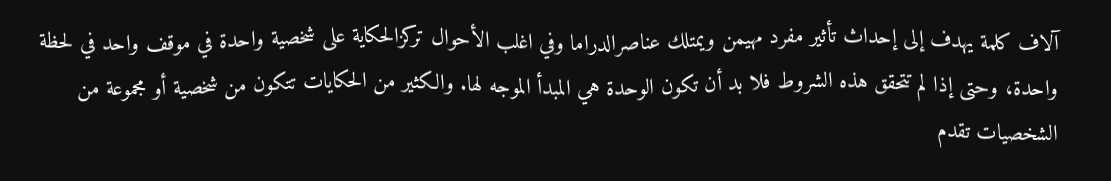آلاف كلمة يهدف إلى إحداث تأثير مفرد مهيمن ويمتلك عناصرالدراما وفي اغلب الأحوال تركزالحكاية على شخصية واحدة في موقف واحد في لحظة واحدة، وحتى إذا لم تتحقق هذه الشروط فلا بد أن تكون الوحدة هي المبدأ الموجه لها. والكثير من الحكايات تتكون من شخصية أو مجموعة من الشخصيات تقدم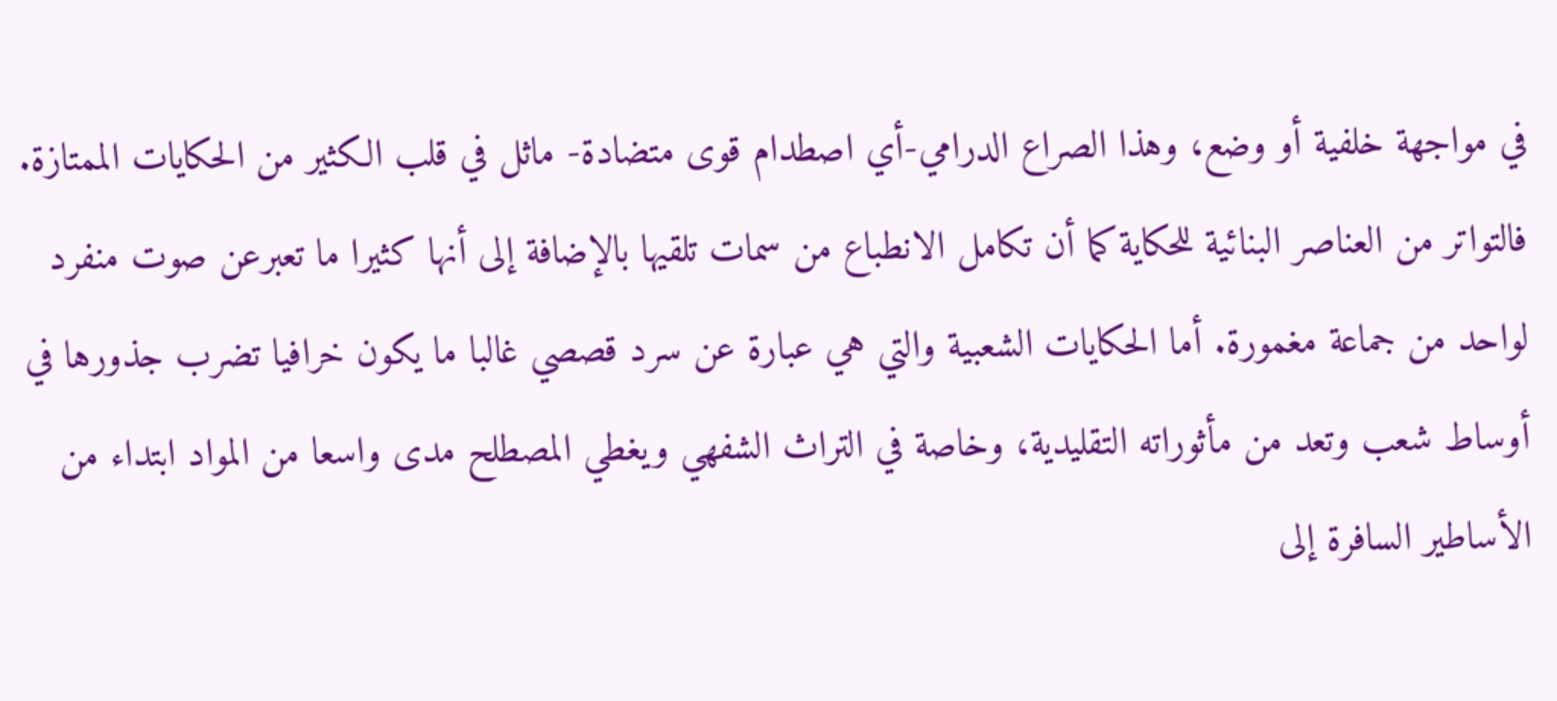في مواجهة خلفية أو وضع، وهذا الصراع الدرامي-أي اصطدام قوى متضادة- ماثل في قلب الكثير من الحكايات الممتازة. فالتواتر من العناصر البنائية للحكاية كما أن تكامل الانطباع من سمات تلقيها بالإضافة إلى أنها كثيرا ما تعبرعن صوت منفرد لواحد من جماعة مغمورة. أما الحكايات الشعبية والتي هي عبارة عن سرد قصصي غالبا ما يكون خرافيا تضرب جذورها في أوساط شعب وتعد من مأثوراته التقليدية، وخاصة في التراث الشفهي ويغطي المصطلح مدى واسعا من المواد ابتداء من الأساطير السافرة إلى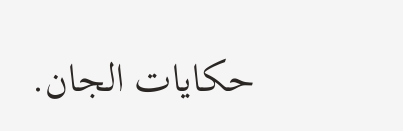حكايات الجان.